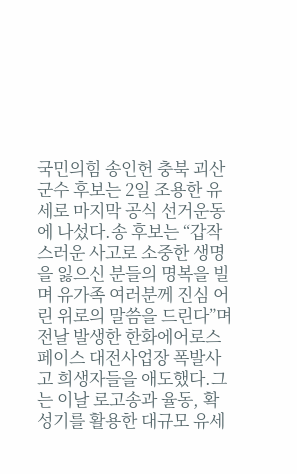국민의힘 송인헌 충북 괴산군수 후보는 2일 조용한 유세로 마지막 공식 선거운동에 나섰다.송 후보는 “갑작스러운 사고로 소중한 생명을 잃으신 분들의 명복을 빌며 유가족 여러분께 진심 어린 위로의 말씀을 드린다”며 전날 발생한 한화에어로스페이스 대전사업장 폭발사고 희생자들을 애도했다.그는 이날 로고송과 율동, 확성기를 활용한 대규모 유세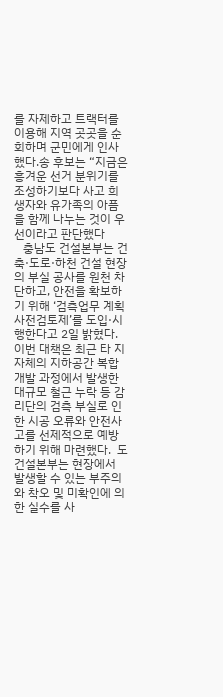를 자제하고 트랙터를 이용해 지역 곳곳을 순회하며 군민에게 인사했다.송 후보는 “지금은 흥겨운 선거 분위기를 조성하기보다 사고 희생자와 유가족의 아픔을 함께 나누는 것이 우선이라고 판단했다
   충남도 건설본부는 건축·도로·하천 건설 현장의 부실 공사를 원천 차단하고, 안전을 확보하기 위해 ‘검측업무 계획 사전검토제’를 도입·시행한다고 2일 밝혔다.  이번 대책은 최근 타 지자체의 지하공간 복합개발 과정에서 발생한 대규모 철근 누락 등 감리단의 검측 부실로 인한 시공 오류와 안전사고를 선제적으로 예방하기 위해 마련했다.  도 건설본부는 현장에서 발생할 수 있는 부주의와 착오 및 미확인에 의한 실수를 사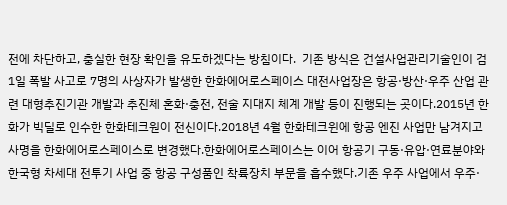전에 차단하고, 충실한 현장 확인을 유도하겠다는 방침이다.  기존 방식은 건설사업관리기술인이 검
1일 폭발 사고로 7명의 사상자가 발생한 한화에어로스페이스 대전사업장은 항공·방산·우주 산업 관련 대형추진기관 개발과 추진체 혼화·충전, 전술 지대지 체계 개발 등이 진행되는 곳이다.2015년 한화가 빅딜로 인수한 한화테크원이 전신이다.2018년 4월 한화테크윈에 항공 엔진 사업만 남겨지고 사명을 한화에어로스페이스로 변경했다.한화에어로스페이스는 이어 항공기 구동·유압·연료분야와 한국형 차세대 전투기 사업 중 항공 구성품인 착륙장치 부문을 흡수했다.기존 우주 사업에서 우주·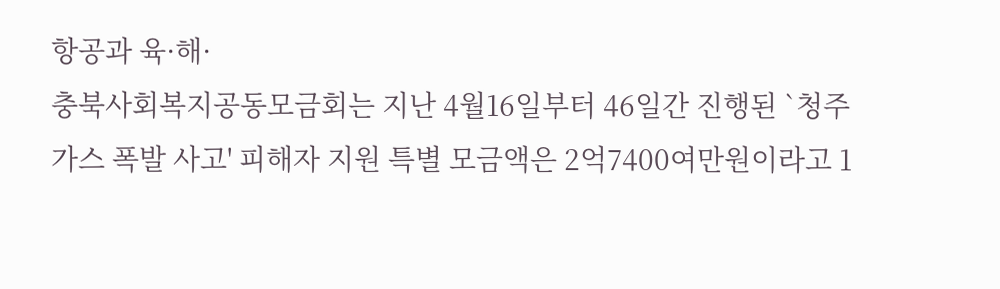항공과 육·해·
충북사회복지공동모금회는 지난 4월16일부터 46일간 진행된 `청주 가스 폭발 사고' 피해자 지원 특별 모금액은 2억7400여만원이라고 1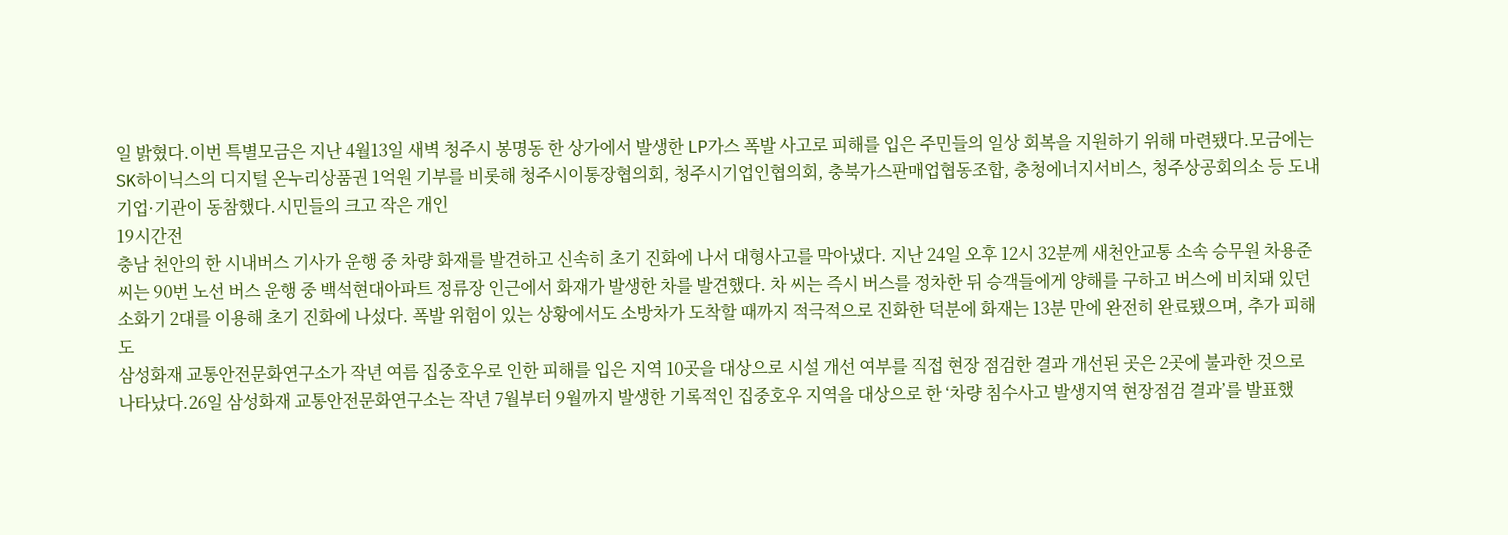일 밝혔다.이번 특별모금은 지난 4월13일 새벽 청주시 봉명동 한 상가에서 발생한 LP가스 폭발 사고로 피해를 입은 주민들의 일상 회복을 지원하기 위해 마련됐다.모금에는 SK하이닉스의 디지털 온누리상품권 1억원 기부를 비롯해 청주시이통장협의회, 청주시기업인협의회, 충북가스판매업협동조합, 충청에너지서비스, 청주상공회의소 등 도내 기업·기관이 동참했다.시민들의 크고 작은 개인
19시간전
충남 천안의 한 시내버스 기사가 운행 중 차량 화재를 발견하고 신속히 초기 진화에 나서 대형사고를 막아냈다. 지난 24일 오후 12시 32분께 새천안교통 소속 승무원 차용준 씨는 90번 노선 버스 운행 중 백석현대아파트 정류장 인근에서 화재가 발생한 차를 발견했다. 차 씨는 즉시 버스를 정차한 뒤 승객들에게 양해를 구하고 버스에 비치돼 있던 소화기 2대를 이용해 초기 진화에 나섰다. 폭발 위험이 있는 상황에서도 소방차가 도착할 때까지 적극적으로 진화한 덕분에 화재는 13분 만에 완전히 완료됐으며, 추가 피해도
삼성화재 교통안전문화연구소가 작년 여름 집중호우로 인한 피해를 입은 지역 10곳을 대상으로 시설 개선 여부를 직접 현장 점검한 결과 개선된 곳은 2곳에 불과한 것으로 나타났다.26일 삼성화재 교통안전문화연구소는 작년 7월부터 9월까지 발생한 기록적인 집중호우 지역을 대상으로 한 ‘차량 침수사고 발생지역 현장점검 결과’를 발표했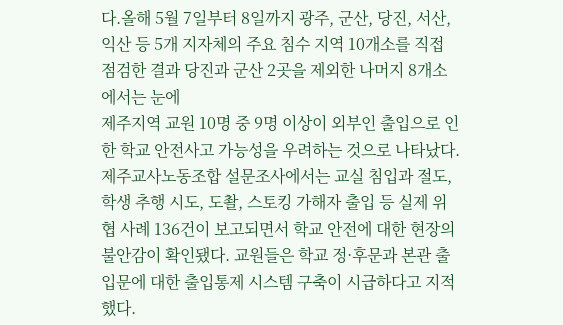다.올해 5월 7일부터 8일까지 광주, 군산, 당진, 서산, 익산 등 5개 지자체의 주요 침수 지역 10개소를 직접 점검한 결과 당진과 군산 2곳을 제외한 나머지 8개소에서는 눈에
제주지역 교원 10명 중 9명 이상이 외부인 출입으로 인한 학교 안전사고 가능성을 우려하는 것으로 나타났다. 제주교사노동조합 설문조사에서는 교실 침입과 절도, 학생 추행 시도, 도촬, 스토킹 가해자 출입 등 실제 위협 사례 136건이 보고되면서 학교 안전에 대한 현장의 불안감이 확인됐다. 교원들은 학교 정·후문과 본관 출입문에 대한 출입통제 시스템 구축이 시급하다고 지적했다.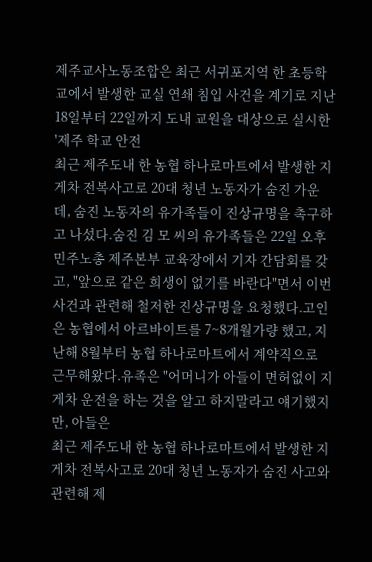제주교사노동조합은 최근 서귀포지역 한 초등학교에서 발생한 교실 연쇄 침입 사건을 계기로 지난 18일부터 22일까지 도내 교원을 대상으로 실시한 '제주 학교 안전
최근 제주도내 한 농협 하나로마트에서 발생한 지게차 전복사고로 20대 청년 노동자가 숨진 가운데, 숨진 노동자의 유가족들이 진상규명을 촉구하고 나섰다.숨진 김 모 씨의 유가족들은 22일 오후 민주노총 제주본부 교육장에서 기자 간담회를 갖고, "앞으로 같은 희생이 없기를 바란다"면서 이번 사건과 관련해 철저한 진상규명을 요청했다.고인은 농협에서 아르바이트를 7~8개월가량 했고, 지난해 8월부터 농협 하나로마트에서 계약직으로 근무해왔다.유족은 "어머니가 아들이 면허없이 지게차 운전을 하는 것을 알고 하지말라고 얘기했지만, 아들은
최근 제주도내 한 농협 하나로마트에서 발생한 지게차 전복사고로 20대 청년 노동자가 숨진 사고와 관련해 제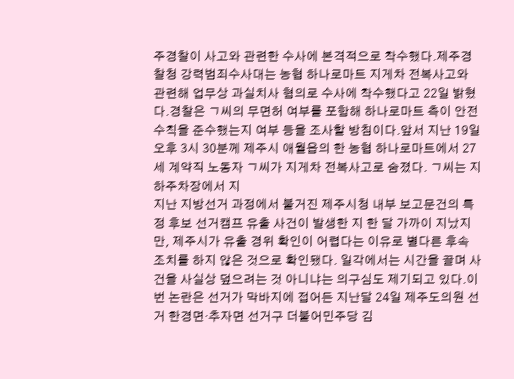주경찰이 사고와 관련한 수사에 본격적으로 착수했다.제주경찰청 강력범죄수사대는 농협 하나로마트 지게차 전복사고와 관련해 업무상 과실치사 혐의로 수사에 착수했다고 22일 밝혔다.경찰은 ㄱ씨의 무면허 여부를 포함해 하나로마트 측이 안전 수칙을 준수했는지 여부 등을 조사할 방침이다.앞서 지난 19일 오후 3시 30분께 제주시 애월읍의 한 농협 하나로마트에서 27세 계약직 노동자 ㄱ씨가 지게차 전복사고로 숨졌다. ㄱ씨는 지하주차장에서 지
지난 지방선거 과정에서 불거진 제주시청 내부 보고문건의 특정 후보 선거캠프 유출 사건이 발생한 지 한 달 가까이 지났지만, 제주시가 유출 경위 확인이 어렵다는 이유로 별다른 후속 조치를 하지 않은 것으로 확인됐다. 일각에서는 시간을 끌며 사건을 사실상 덮으려는 것 아니냐는 의구심도 제기되고 있다.이번 논란은 선거가 막바지에 접어든 지난달 24일 제주도의원 선거 한경면·추자면 선거구 더불어민주당 김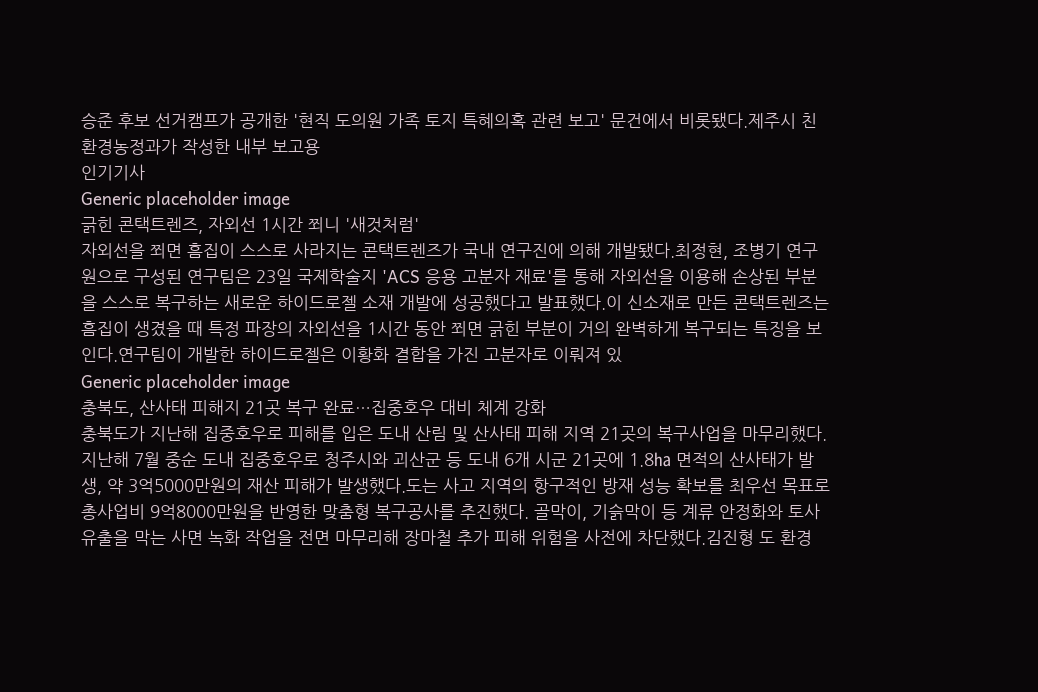승준 후보 선거캠프가 공개한 '현직 도의원 가족 토지 특혜의혹 관련 보고' 문건에서 비롯됐다.제주시 친환경농정과가 작성한 내부 보고용
인기기사
Generic placeholder image
긁힌 콘택트렌즈, 자외선 1시간 쬐니 '새것처럼'
자외선을 쬐면 흠집이 스스로 사라지는 콘택트렌즈가 국내 연구진에 의해 개발됐다.최정현, 조병기 연구원으로 구성된 연구팀은 23일 국제학술지 'ACS 응용 고분자 재료'를 통해 자외선을 이용해 손상된 부분을 스스로 복구하는 새로운 하이드로젤 소재 개발에 성공했다고 발표했다.이 신소재로 만든 콘택트렌즈는 흠집이 생겼을 때 특정 파장의 자외선을 1시간 동안 쬐면 긁힌 부분이 거의 완벽하게 복구되는 특징을 보인다.연구팀이 개발한 하이드로젤은 이황화 결합을 가진 고분자로 이뤄져 있
Generic placeholder image
충북도, 산사태 피해지 21곳 복구 완료…집중호우 대비 체계 강화
충북도가 지난해 집중호우로 피해를 입은 도내 산림 및 산사태 피해 지역 21곳의 복구사업을 마무리했다.지난해 7월 중순 도내 집중호우로 청주시와 괴산군 등 도내 6개 시군 21곳에 1.8㏊ 면적의 산사태가 발생, 약 3억5000만원의 재산 피해가 발생했다.도는 사고 지역의 항구적인 방재 성능 확보를 최우선 목표로 총사업비 9억8000만원을 반영한 맞춤형 복구공사를 추진했다. 골막이, 기슭막이 등 계류 안정화와 토사 유출을 막는 사면 녹화 작업을 전면 마무리해 장마철 추가 피해 위험을 사전에 차단했다.김진형 도 환경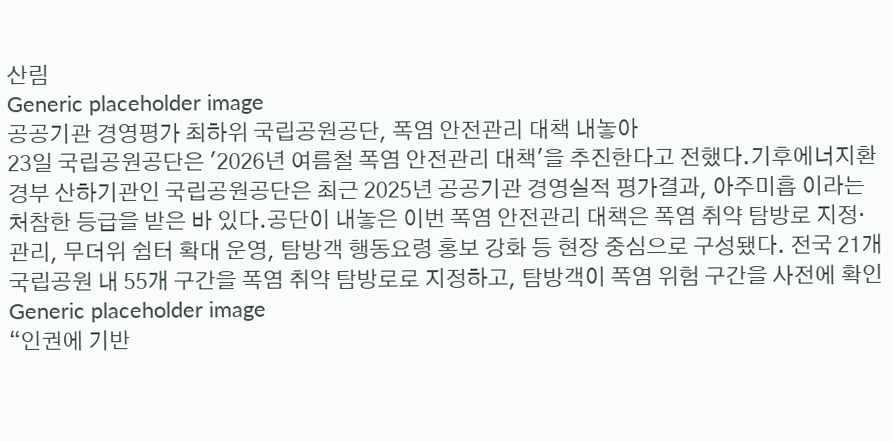산림
Generic placeholder image
공공기관 경영평가 최하위 국립공원공단, 폭염 안전관리 대책 내놓아
23일 국립공원공단은 '2026년 여름철 폭염 안전관리 대책'을 추진한다고 전했다.기후에너지환경부 산하기관인 국립공원공단은 최근 2025년 공공기관 경영실적 평가결과, 아주미흡 이라는 처참한 등급을 받은 바 있다.공단이 내놓은 이번 폭염 안전관리 대책은 폭염 취약 탐방로 지정·관리, 무더위 쉼터 확대 운영, 탐방객 행동요령 홍보 강화 등 현장 중심으로 구성됐다. 전국 21개 국립공원 내 55개 구간을 폭염 취약 탐방로로 지정하고, 탐방객이 폭염 위험 구간을 사전에 확인
Generic placeholder image
“인권에 기반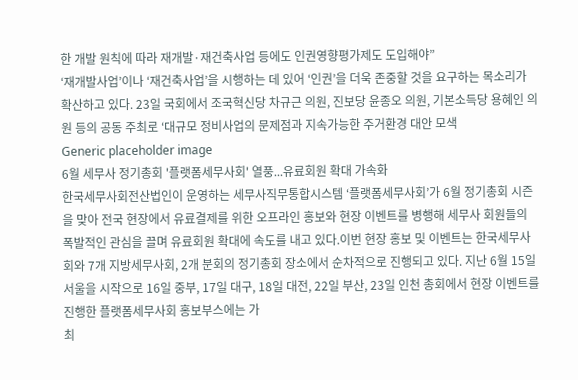한 개발 원칙에 따라 재개발·재건축사업 등에도 인권영향평가제도 도입해야”
‘재개발사업’이나 ‘재건축사업’을 시행하는 데 있어 ‘인권’을 더욱 존중할 것을 요구하는 목소리가 확산하고 있다. 23일 국회에서 조국혁신당 차규근 의원, 진보당 윤종오 의원, 기본소득당 용혜인 의원 등의 공동 주최로 ‘대규모 정비사업의 문제점과 지속가능한 주거환경 대안 모색
Generic placeholder image
6월 세무사 정기총회 '플랫폼세무사회' 열풍...유료회원 확대 가속화
한국세무사회전산법인이 운영하는 세무사직무통합시스템 ‘플랫폼세무사회’가 6월 정기총회 시즌을 맞아 전국 현장에서 유료결제를 위한 오프라인 홍보와 현장 이벤트를 병행해 세무사 회원들의 폭발적인 관심을 끌며 유료회원 확대에 속도를 내고 있다.이번 현장 홍보 및 이벤트는 한국세무사회와 7개 지방세무사회, 2개 분회의 정기총회 장소에서 순차적으로 진행되고 있다. 지난 6월 15일 서울을 시작으로 16일 중부, 17일 대구, 18일 대전, 22일 부산, 23일 인천 총회에서 현장 이벤트를 진행한 플랫폼세무사회 홍보부스에는 가
최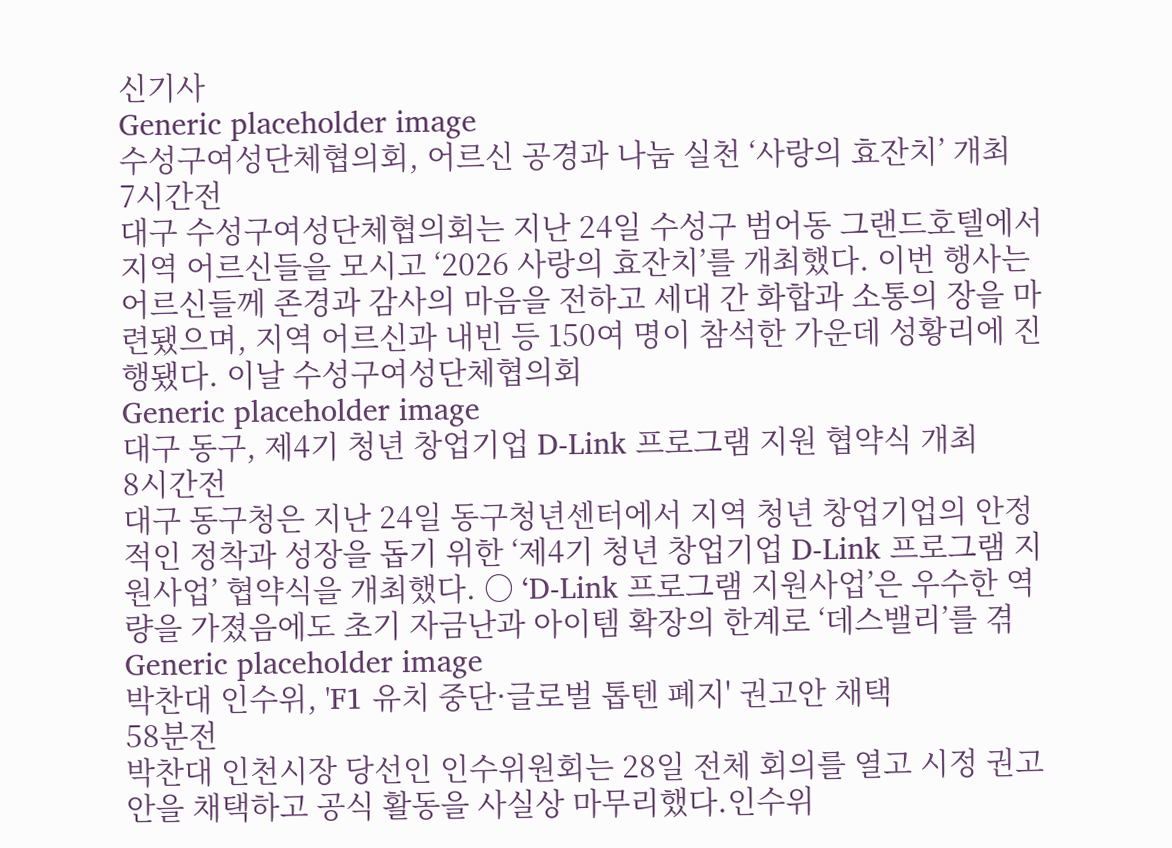신기사
Generic placeholder image
수성구여성단체협의회, 어르신 공경과 나눔 실천 ‘사랑의 효잔치’ 개최
7시간전
대구 수성구여성단체협의회는 지난 24일 수성구 범어동 그랜드호텔에서 지역 어르신들을 모시고 ‘2026 사랑의 효잔치’를 개최했다. 이번 행사는 어르신들께 존경과 감사의 마음을 전하고 세대 간 화합과 소통의 장을 마련됐으며, 지역 어르신과 내빈 등 150여 명이 참석한 가운데 성황리에 진행됐다. 이날 수성구여성단체협의회
Generic placeholder image
대구 동구, 제4기 청년 창업기업 D-Link 프로그램 지원 협약식 개최
8시간전
대구 동구청은 지난 24일 동구청년센터에서 지역 청년 창업기업의 안정적인 정착과 성장을 돕기 위한 ‘제4기 청년 창업기업 D-Link 프로그램 지원사업’ 협약식을 개최했다. ○ ‘D-Link 프로그램 지원사업’은 우수한 역량을 가졌음에도 초기 자금난과 아이템 확장의 한계로 ‘데스밸리’를 겪
Generic placeholder image
박찬대 인수위, 'F1 유치 중단·글로벌 톱텐 폐지' 권고안 채택
58분전
박찬대 인천시장 당선인 인수위원회는 28일 전체 회의를 열고 시정 권고안을 채택하고 공식 활동을 사실상 마무리했다.인수위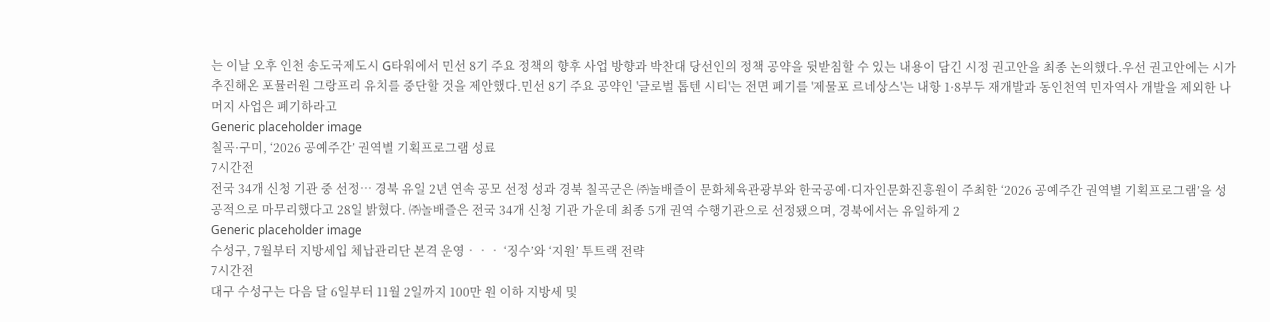는 이날 오후 인천 송도국제도시 G타워에서 민선 8기 주요 정책의 향후 사업 방향과 박찬대 당선인의 정책 공약을 뒷받침할 수 있는 내용이 담긴 시정 권고안을 최종 논의했다.우선 권고안에는 시가 추진해온 포뮬러원 그랑프리 유치를 중단할 것을 제안했다.민선 8기 주요 공약인 '글로벌 톱텐 시티'는 전면 폐기를 '제물포 르네상스'는 내항 1·8부두 재개발과 동인천역 민자역사 개발을 제외한 나머지 사업은 폐기하라고
Generic placeholder image
칠곡·구미, ‘2026 공예주간’ 권역별 기획프로그램 성료
7시간전
전국 34개 신청 기관 중 선정… 경북 유일 2년 연속 공모 선정 성과 경북 칠곡군은 ㈜놀배즐이 문화체육관광부와 한국공예·디자인문화진흥원이 주최한 ‘2026 공예주간 권역별 기획프로그램’을 성공적으로 마무리했다고 28일 밝혔다. ㈜놀배즐은 전국 34개 신청 기관 가운데 최종 5개 권역 수행기관으로 선정됐으며, 경북에서는 유일하게 2
Generic placeholder image
수성구, 7월부터 지방세입 체납관리단 본격 운영‧‧‧ ‘징수’와 ‘지원’ 투트랙 전략
7시간전
대구 수성구는 다음 달 6일부터 11월 2일까지 100만 원 이하 지방세 및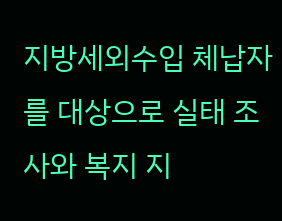지방세외수입 체납자를 대상으로 실태 조사와 복지 지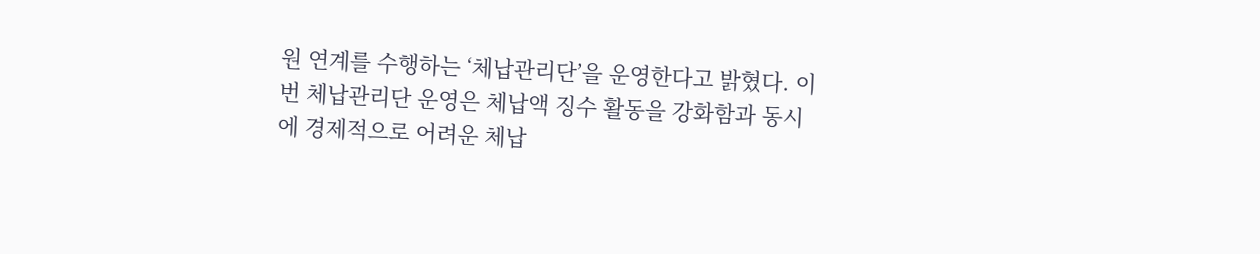원 연계를 수행하는 ‘체납관리단’을 운영한다고 밝혔다. 이번 체납관리단 운영은 체납액 징수 활동을 강화함과 동시에 경제적으로 어려운 체납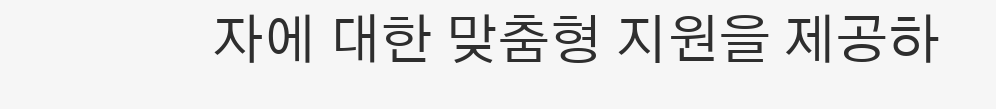자에 대한 맞춤형 지원을 제공하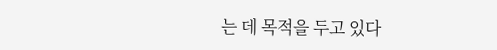는 데 목적을 두고 있다